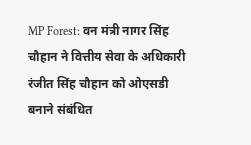MP Forest: वन मंत्री नागर सिंह चौहान ने वित्तीय सेवा के अधिकारी रंजीत सिंह चौहान को ओएसडी बनाने संबंधित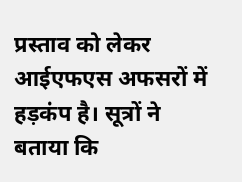प्रस्ताव को लेकर आईएफएस अफसरों में हड़कंप है। सूत्रों ने बताया कि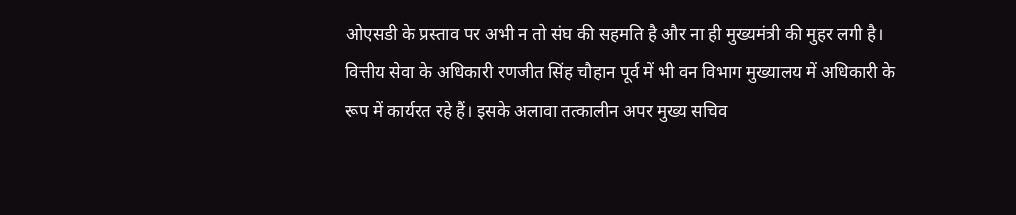ओएसडी के प्रस्ताव पर अभी न तो संघ की सहमति है और ना ही मुख्यमंत्री की मुहर लगी है।
वित्तीय सेवा के अधिकारी रणजीत सिंह चौहान पूर्व में भी वन विभाग मुख्यालय में अधिकारी के रूप में कार्यरत रहे हैं। इसके अलावा तत्कालीन अपर मुख्य सचिव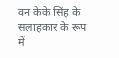वन केके सिंह के सलाहकार के रूप में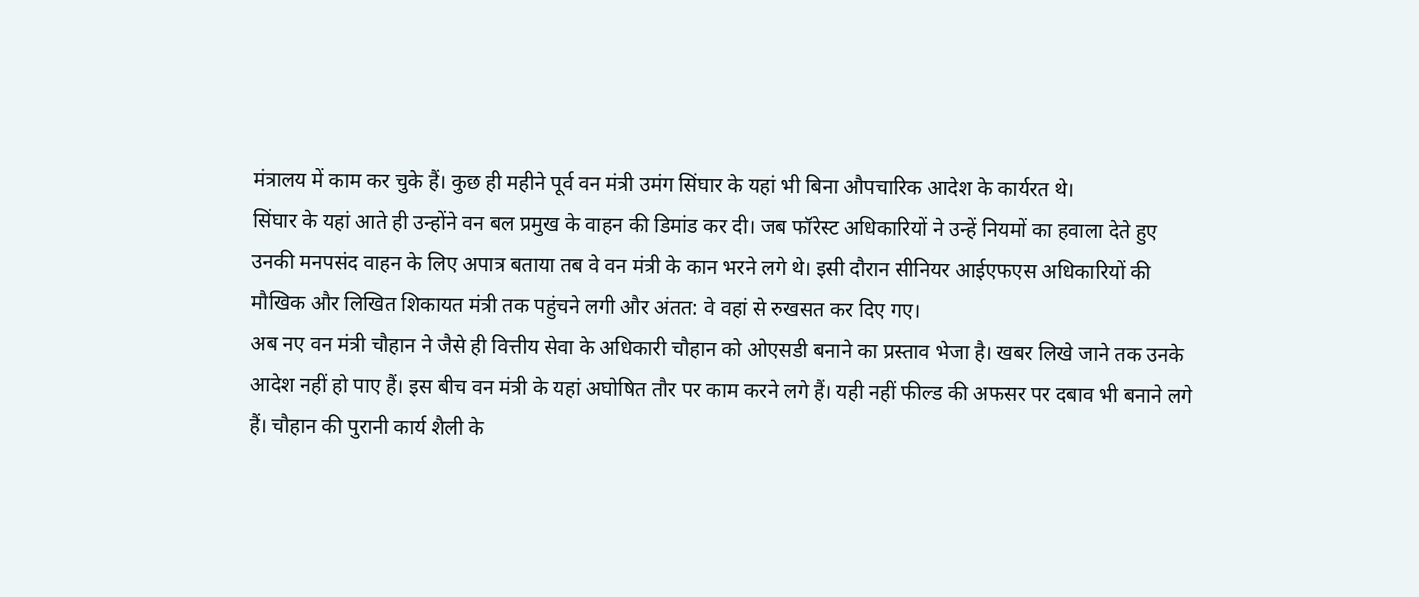मंत्रालय में काम कर चुके हैं। कुछ ही महीने पूर्व वन मंत्री उमंग सिंघार के यहां भी बिना औपचारिक आदेश के कार्यरत थे।
सिंघार के यहां आते ही उन्होंने वन बल प्रमुख के वाहन की डिमांड कर दी। जब फॉरेस्ट अधिकारियों ने उन्हें नियमों का हवाला देते हुए उनकी मनपसंद वाहन के लिए अपात्र बताया तब वे वन मंत्री के कान भरने लगे थे। इसी दौरान सीनियर आईएफएस अधिकारियों की मौखिक और लिखित शिकायत मंत्री तक पहुंचने लगी और अंतत: वे वहां से रुखसत कर दिए गए।
अब नए वन मंत्री चौहान ने जैसे ही वित्तीय सेवा के अधिकारी चौहान को ओएसडी बनाने का प्रस्ताव भेजा है। खबर लिखे जाने तक उनके आदेश नहीं हो पाए हैं। इस बीच वन मंत्री के यहां अघोषित तौर पर काम करने लगे हैं। यही नहीं फील्ड की अफसर पर दबाव भी बनाने लगे हैं। चौहान की पुरानी कार्य शैली के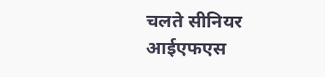चलते सीनियर आईएफएस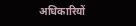अधिकारियों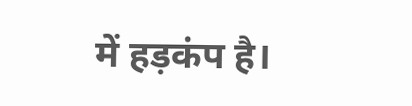में हड़कंप है।